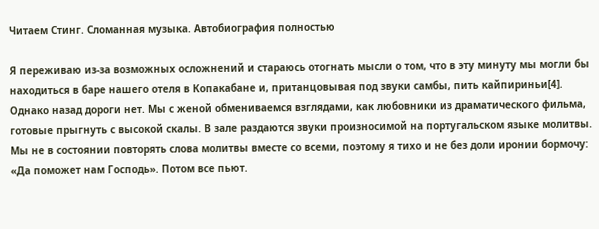Читаем Стинг. Сломанная музыка. Автобиография полностью

Я переживаю из-за возможных осложнений и стараюсь отогнать мысли о том, что в эту минуту мы могли бы находиться в баре нашего отеля в Копакабане и, пританцовывая под звуки самбы, пить кайпириньи[4]. Однако назад дороги нет. Мы с женой обмениваемся взглядами, как любовники из драматического фильма, готовые прыгнуть с высокой скалы. В зале раздаются звуки произносимой на португальском языке молитвы. Мы не в состоянии повторять слова молитвы вместе со всеми, поэтому я тихо и не без доли иронии бормочу: «Да поможет нам Господь». Потом все пьют.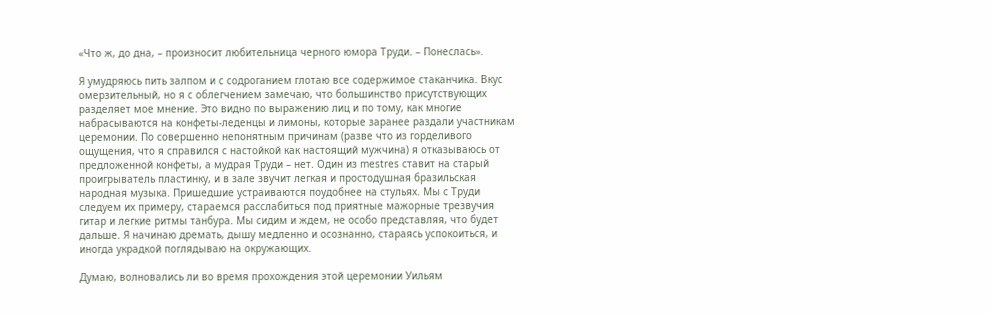«Что ж, до дна, – произносит любительница черного юмора Труди. – Понеслась».

Я умудряюсь пить залпом и с содроганием глотаю все содержимое стаканчика. Вкус омерзительный, но я с облегчением замечаю, что большинство присутствующих разделяет мое мнение. Это видно по выражению лиц и по тому, как многие набрасываются на конфеты-леденцы и лимоны, которые заранее раздали участникам церемонии. По совершенно непонятным причинам (разве что из горделивого ощущения, что я справился с настойкой как настоящий мужчина) я отказываюсь от предложенной конфеты, а мудрая Труди – нет. Один из mestres ставит на старый проигрыватель пластинку, и в зале звучит легкая и простодушная бразильская народная музыка. Пришедшие устраиваются поудобнее на стульях. Мы с Труди следуем их примеру, стараемся расслабиться под приятные мажорные трезвучия гитар и легкие ритмы танбура. Мы сидим и ждем, не особо представляя, что будет дальше. Я начинаю дремать, дышу медленно и осознанно, стараясь успокоиться, и иногда украдкой поглядываю на окружающих.

Думаю, волновались ли во время прохождения этой церемонии Уильям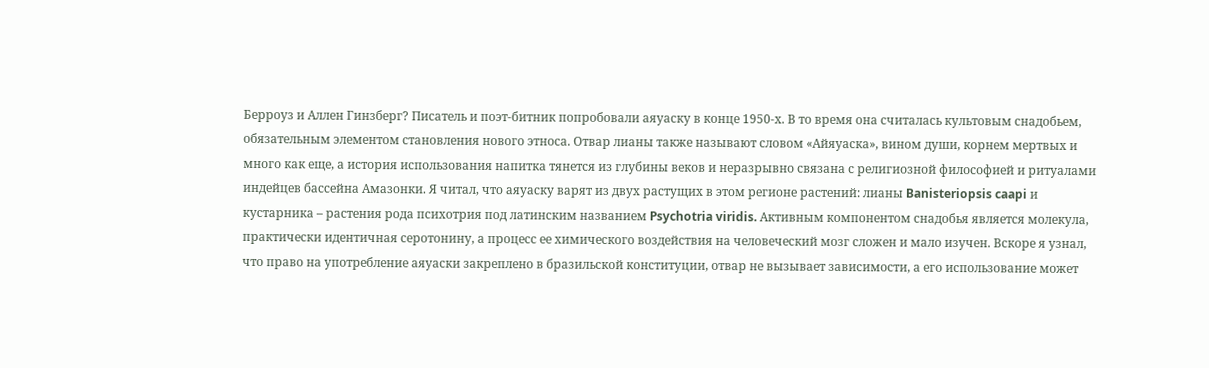Берроуз и Аллен Гинзберг? Писатель и поэт-битник попробовали аяуаску в конце 1950-х. В то время она считалась культовым снадобьем, обязательным элементом становления нового этноса. Отвар лианы также называют словом «Айяуаска», вином души, корнем мертвых и много как еще, а история использования напитка тянется из глубины веков и неразрывно связана с религиозной философией и ритуалами индейцев бассейна Амазонки. Я читал, что аяуаску варят из двух растущих в этом регионе растений: лианы Banisteriopsis caapi и кустарника – растения рода психотрия под латинским названием Psychotria viridis. Активным компонентом снадобья является молекула, практически идентичная серотонину, а процесс ее химического воздействия на человеческий мозг сложен и мало изучен. Вскоре я узнал, что право на употребление аяуаски закреплено в бразильской конституции, отвар не вызывает зависимости, а его использование может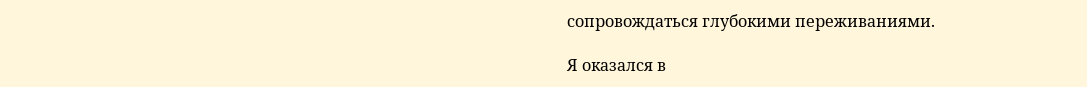сопровождаться глубокими переживаниями.

Я оказался в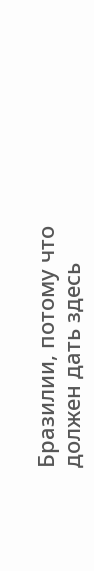Бразилии, потому что должен дать здесь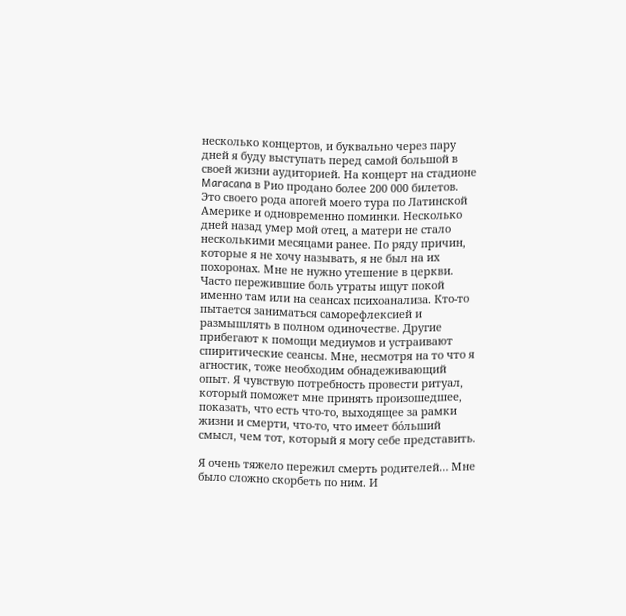несколько концертов, и буквально через пару дней я буду выступать перед самой большой в своей жизни аудиторией. На концерт на стадионе Maracana в Рио продано более 200 000 билетов. Это своего рода апогей моего тура по Латинской Америке и одновременно поминки. Несколько дней назад умер мой отец, а матери не стало несколькими месяцами ранее. По ряду причин, которые я не хочу называть, я не был на их похоронах. Мне не нужно утешение в церкви. Часто пережившие боль утраты ищут покой именно там или на сеансах психоанализа. Кто-то пытается заниматься саморефлексией и размышлять в полном одиночестве. Другие прибегают к помощи медиумов и устраивают спиритические сеансы. Мне, несмотря на то что я агностик, тоже необходим обнадеживающий опыт. Я чувствую потребность провести ритуал, который поможет мне принять произошедшее, показать, что есть что-то, выходящее за рамки жизни и смерти, что-то, что имеет бо́льший смысл, чем тот, который я могу себе представить.

Я очень тяжело пережил смерть родителей… Мне было сложно скорбеть по ним. И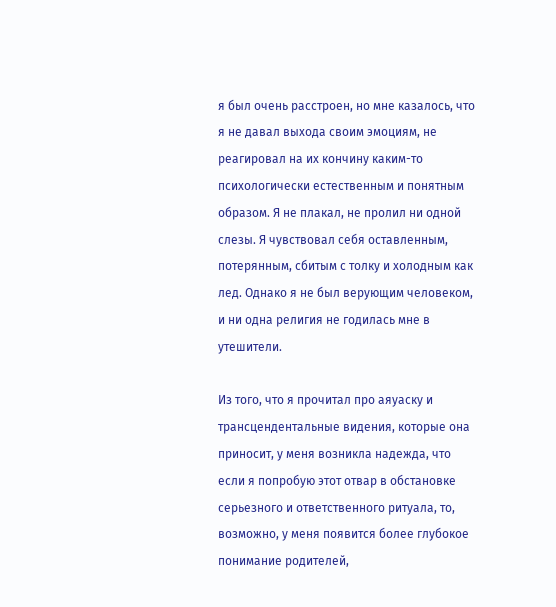я был очень расстроен, но мне казалось, что я не давал выхода своим эмоциям, не реагировал на их кончину каким-то психологически естественным и понятным образом. Я не плакал, не пролил ни одной слезы. Я чувствовал себя оставленным, потерянным, сбитым с толку и холодным как лед. Однако я не был верующим человеком, и ни одна религия не годилась мне в утешители.

Из того, что я прочитал про аяуаску и трансцендентальные видения, которые она приносит, у меня возникла надежда, что если я попробую этот отвар в обстановке серьезного и ответственного ритуала, то, возможно, у меня появится более глубокое понимание родителей,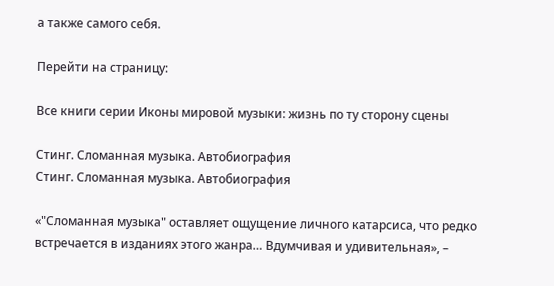а также самого себя.

Перейти на страницу:

Все книги серии Иконы мировой музыки: жизнь по ту сторону сцены

Стинг. Сломанная музыка. Автобиография
Стинг. Сломанная музыка. Автобиография

«"Сломанная музыка" оставляет ощущение личного катарсиса, что редко встречается в изданиях этого жанра… Вдумчивая и удивительная», –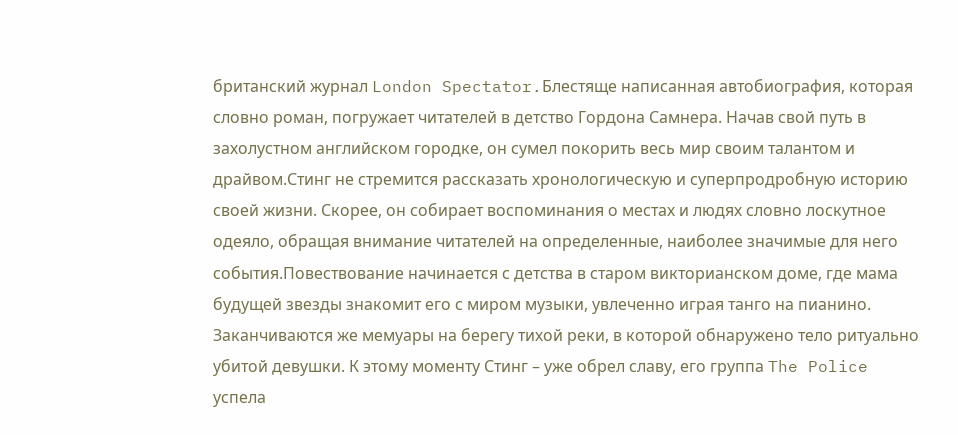британский журнал London Spectator.Блестяще написанная автобиография, которая словно роман, погружает читателей в детство Гордона Самнера. Начав свой путь в захолустном английском городке, он сумел покорить весь мир своим талантом и драйвом.Стинг не стремится рассказать хронологическую и суперпродробную историю своей жизни. Скорее, он собирает воспоминания о местах и людях словно лоскутное одеяло, обращая внимание читателей на определенные, наиболее значимые для него события.Повествование начинается с детства в старом викторианском доме, где мама будущей звезды знакомит его с миром музыки, увлеченно играя танго на пианино. Заканчиваются же мемуары на берегу тихой реки, в которой обнаружено тело ритуально убитой девушки. К этому моменту Стинг – уже обрел славу, его группа The Police успела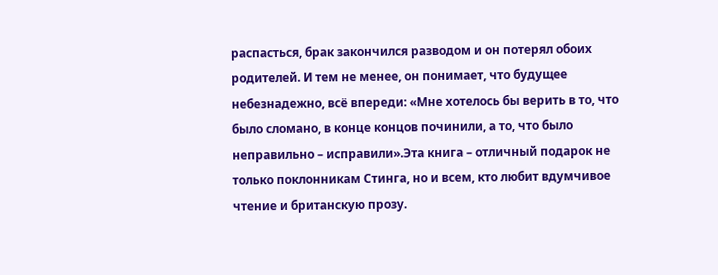распасться, брак закончился разводом и он потерял обоих родителей. И тем не менее, он понимает, что будущее небезнадежно, всё впереди: «Мне хотелось бы верить в то, что было сломано, в конце концов починили, а то, что было неправильно – исправили».Эта книга – отличный подарок не только поклонникам Стинга, но и всем, кто любит вдумчивое чтение и британскую прозу.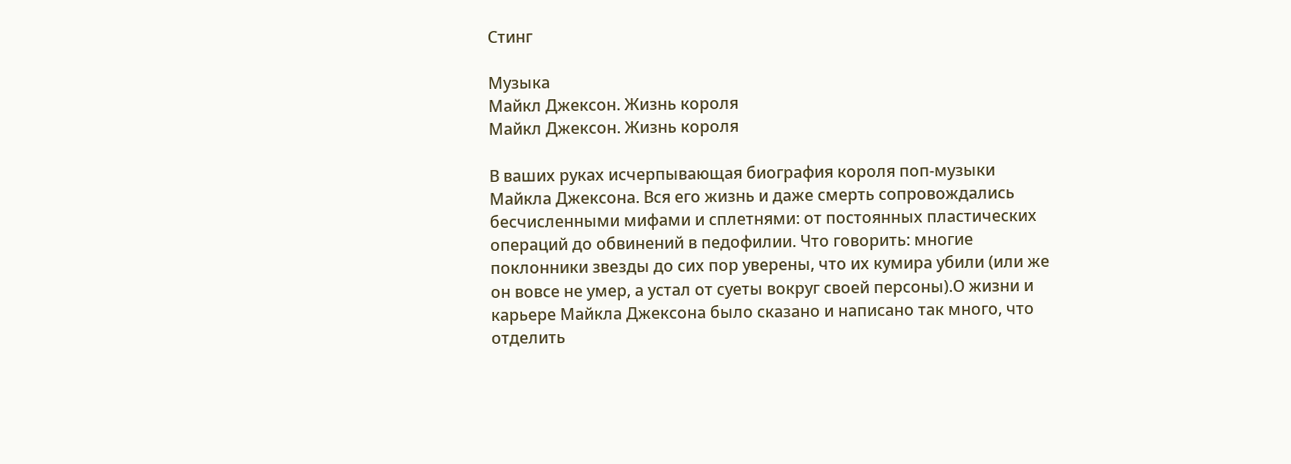Стинг

Музыка
Майкл Джексон. Жизнь короля
Майкл Джексон. Жизнь короля

В ваших руках исчерпывающая биография короля поп-музыки Майкла Джексона. Вся его жизнь и даже смерть сопровождались бесчисленными мифами и сплетнями: от постоянных пластических операций до обвинений в педофилии. Что говорить: многие поклонники звезды до сих пор уверены, что их кумира убили (или же он вовсе не умер, а устал от суеты вокруг своей персоны).О жизни и карьере Майкла Джексона было сказано и написано так много, что отделить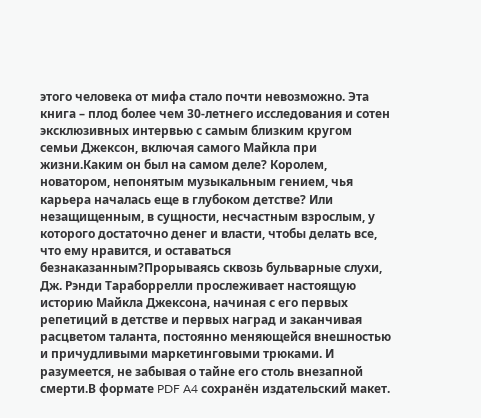этого человека от мифа стало почти невозможно. Эта книга – плод более чем 30-летнего исследования и сотен эксклюзивных интервью с самым близким кругом семьи Джексон, включая самого Майкла при жизни.Каким он был на самом деле? Королем, новатором, непонятым музыкальным гением, чья карьера началась еще в глубоком детстве? Или незащищенным, в сущности, несчастным взрослым, у которого достаточно денег и власти, чтобы делать все, что ему нравится, и оставаться безнаказанным?Прорываясь сквозь бульварные слухи, Дж. Рэнди Тараборрелли прослеживает настоящую историю Майкла Джексона, начиная с его первых репетиций в детстве и первых наград и заканчивая расцветом таланта, постоянно меняющейся внешностью и причудливыми маркетинговыми трюками. И разумеется, не забывая о тайне его столь внезапной смерти.В формате PDF A4 сохранён издательский макет.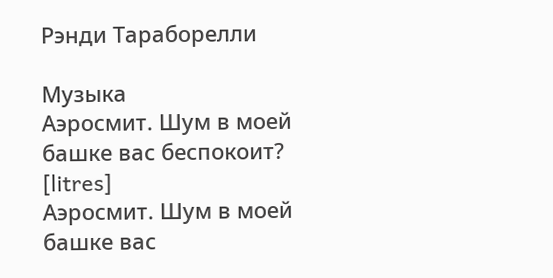Рэнди Тараборелли

Музыка
Аэросмит. Шум в моей башке вас беспокоит? [litres]
Аэросмит. Шум в моей башке вас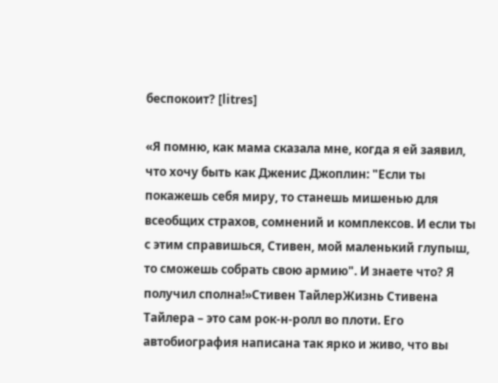беспокоит? [litres]

«Я помню, как мама сказала мне, когда я ей заявил, что хочу быть как Дженис Джоплин: "Если ты покажешь себя миру, то станешь мишенью для всеобщих страхов, сомнений и комплексов. И если ты с этим справишься, Стивен, мой маленький глупыш, то сможешь собрать свою армию". И знаете что? Я получил сполна!»Стивен ТайлерЖизнь Стивена Тайлера – это сам рок-н-ролл во плоти. Его автобиография написана так ярко и живо, что вы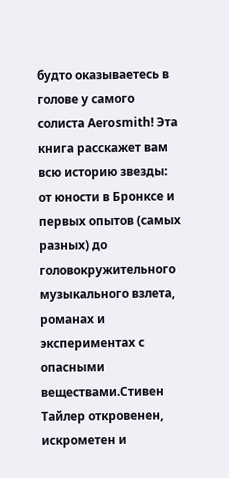будто оказываетесь в голове у самого солиста Aerosmith! Эта книга расскажет вам всю историю звезды: от юности в Бронксе и первых опытов (самых разных) до головокружительного музыкального взлета, романах и экспериментах с опасными веществами.Стивен Тайлер откровенен, искрометен и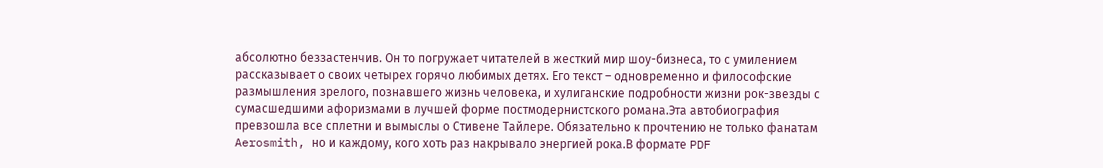абсолютно беззастенчив. Он то погружает читателей в жесткий мир шоу-бизнеса, то с умилением рассказывает о своих четырех горячо любимых детях. Его текст – одновременно и философские размышления зрелого, познавшего жизнь человека, и хулиганские подробности жизни рок-звезды с сумасшедшими афоризмами в лучшей форме постмодернистского романа.Эта автобиография превзошла все сплетни и вымыслы о Стивене Тайлере. Обязательно к прочтению не только фанатам Aerosmith, но и каждому, кого хоть раз накрывало энергией рока.В формате PDF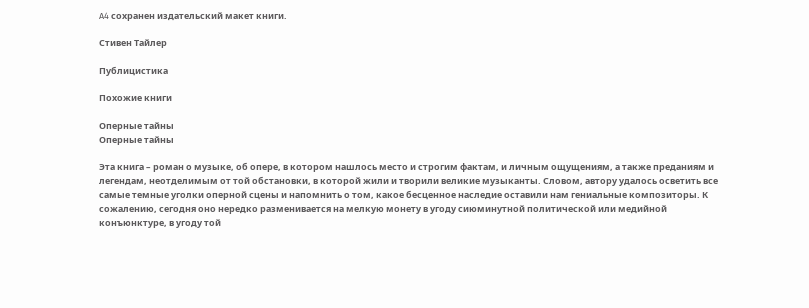A4 сохранен издательский макет книги.

Стивен Тайлер

Публицистика

Похожие книги

Оперные тайны
Оперные тайны

Эта книга – роман о музыке, об опере, в котором нашлось место и строгим фактам, и личным ощущениям, а также преданиям и легендам, неотделимым от той обстановки, в которой жили и творили великие музыканты. Словом, автору удалось осветить все самые темные уголки оперной сцены и напомнить о том, какое бесценное наследие оставили нам гениальные композиторы. К сожалению, сегодня оно нередко разменивается на мелкую монету в угоду сиюминутной политической или медийной конъюнктуре, в угоду той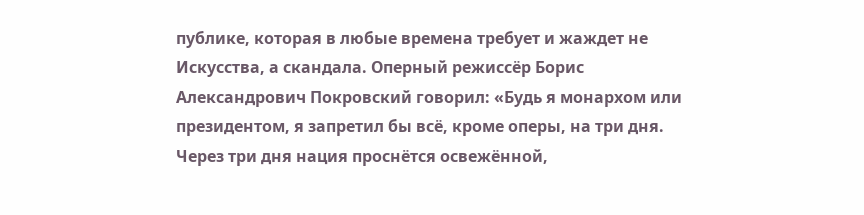публике, которая в любые времена требует и жаждет не Искусства, а скандала. Оперный режиссёр Борис Александрович Покровский говорил: «Будь я монархом или президентом, я запретил бы всё, кроме оперы, на три дня. Через три дня нация проснётся освежённой,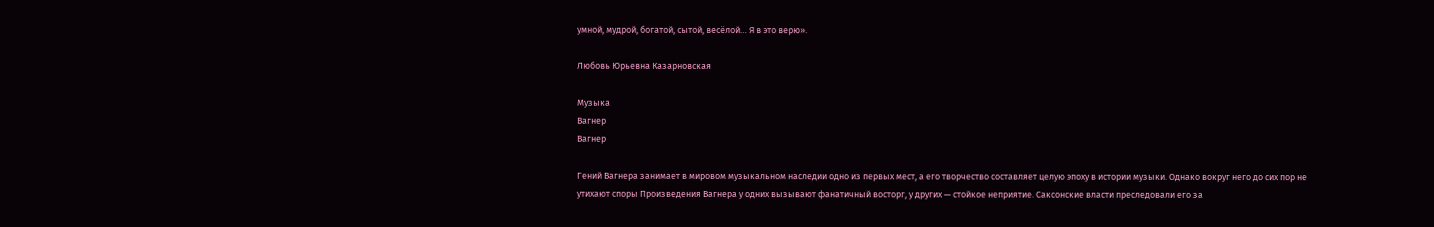умной, мудрой, богатой, сытой, весёлой… Я в это верю».

Любовь Юрьевна Казарновская

Музыка
Вагнер
Вагнер

Гений Вагнера занимает в мировом музыкальном наследии одно из первых мест, а его творчество составляет целую эпоху в истории музыки. Однако вокруг него до сих пор не утихают споры Произведения Вагнера у одних вызывают фанатичный восторг, у других — стойкое неприятие. Саксонские власти преследовали его за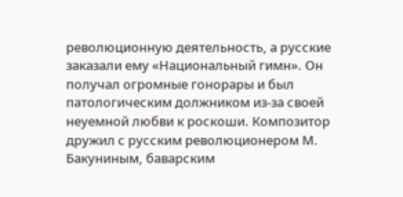революционную деятельность, а русские заказали ему «Национальный гимн». Он получал огромные гонорары и был патологическим должником из-за своей неуемной любви к роскоши. Композитор дружил с русским революционером М. Бакуниным, баварским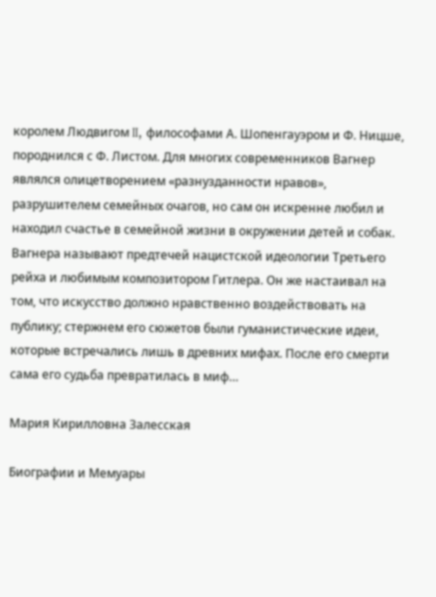королем Людвигом II, философами А. Шопенгауэром и Ф. Ницше, породнился с Ф. Листом. Для многих современников Вагнер являлся олицетворением «разнузданности нравов», разрушителем семейных очагов, но сам он искренне любил и находил счастье в семейной жизни в окружении детей и собак. Вагнера называют предтечей нацистской идеологии Третьего рейха и любимым композитором Гитлера. Он же настаивал на том, что искусство должно нравственно воздействовать на публику; стержнем его сюжетов были гуманистические идеи, которые встречались лишь в древних мифах. После его смерти сама его судьба превратилась в миф…

Мария Кирилловна Залесская

Биографии и Мемуары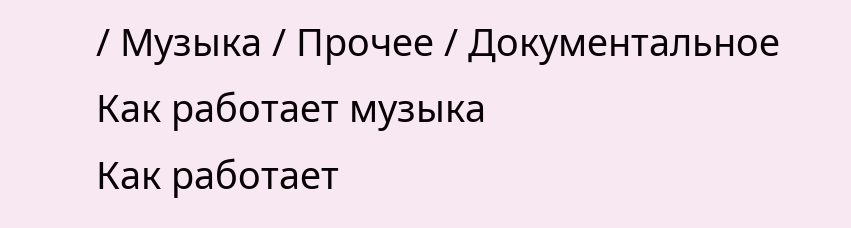/ Музыка / Прочее / Документальное
Как работает музыка
Как работает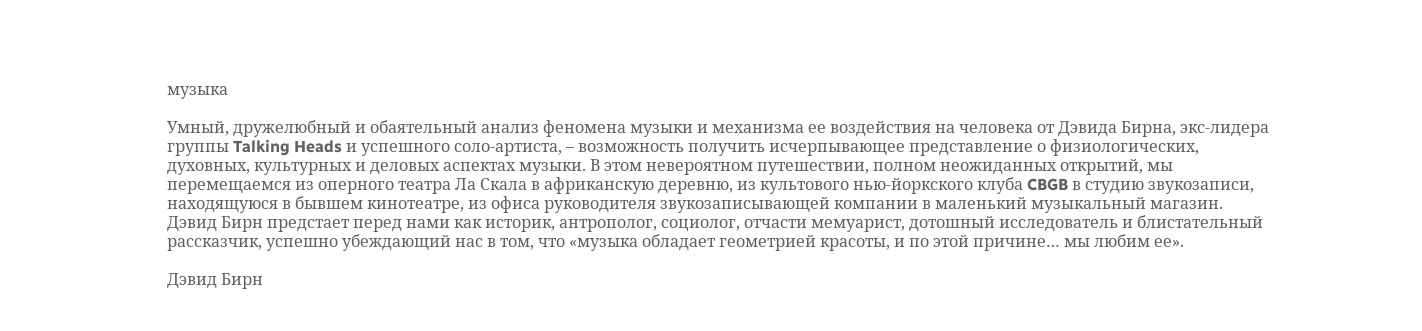музыка

Умный, дружелюбный и обаятельный анализ феномена музыки и механизма ее воздействия на человека от Дэвида Бирна, экс-лидера группы Talking Heads и успешного соло-артиста, – возможность получить исчерпывающее представление о физиологических, духовных, культурных и деловых аспектах музыки. В этом невероятном путешествии, полном неожиданных открытий, мы перемещаемся из оперного театра Ла Скала в африканскую деревню, из культового нью-йоркского клуба CBGB в студию звукозаписи, находящуюся в бывшем кинотеатре, из офиса руководителя звукозаписывающей компании в маленький музыкальный магазин. Дэвид Бирн предстает перед нами как историк, антрополог, социолог, отчасти мемуарист, дотошный исследователь и блистательный рассказчик, успешно убеждающий нас в том, что «музыка обладает геометрией красоты, и по этой причине… мы любим ее».

Дэвид Бирн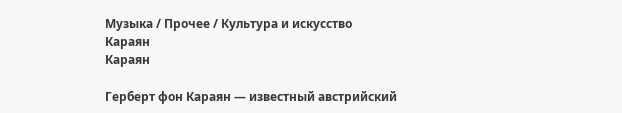Музыка / Прочее / Культура и искусство
Караян
Караян

Герберт фон Караян — известный австрийский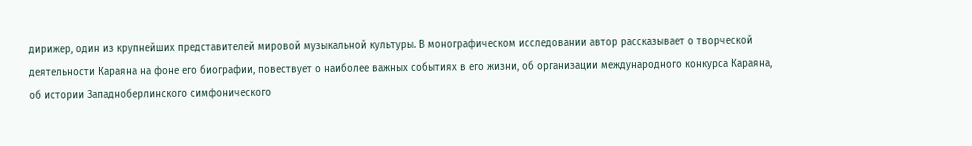дирижер, один из крупнейших представителей мировой музыкальной культуры. В монографическом исследовании автор рассказывает о творческой деятельности Караяна на фоне его биографии, повествует о наиболее важных событиях в его жизни, об организации международного конкурса Караяна, об истории Западноберлинского симфонического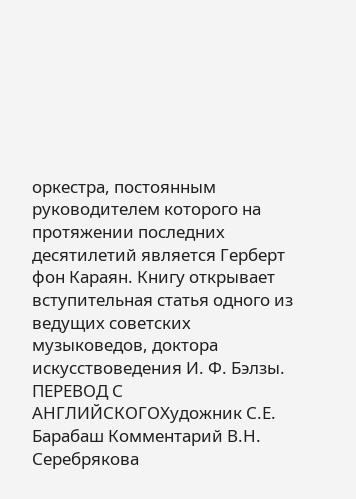оркестра, постоянным руководителем которого на протяжении последних десятилетий является Герберт фон Караян. Книгу открывает вступительная статья одного из ведущих советских музыковедов, доктора искусствоведения И. Ф. Бэлзы. ПЕРЕВОД С АНГЛИЙСКОГОХудожник С.Е. Барабаш Комментарий В.Н. Серебрякова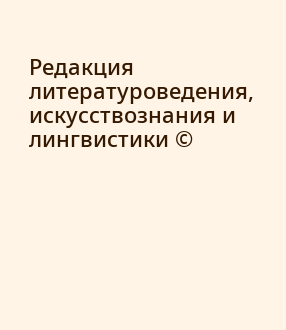Редакция литературоведения, искусствознания и лингвистики ©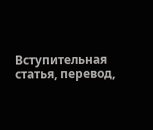Вступительная статья, перевод,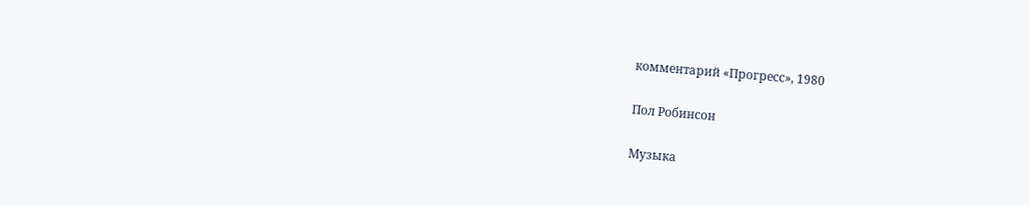комментарий «Прогресс», 1980

Пол Робинсон

Музыка